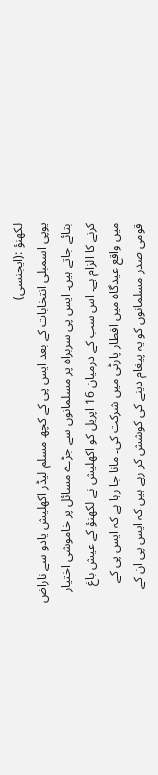لکھنؤ :(ایجنسی)
یوپی اسمبلی انتخابات کے بعد ایس پی کے کچھ مسلم لیڈر اکھلیش یادو سے ناراض بتائے جاتے ہیں۔ ایس پی سربراہ پر مسلمانوں سے جڑے مسائل پر خاموشی اختیار کرنے کا الزام ہے۔ اس سب کے درمیان 16 اپریل کو اکھلیش نے لکھنؤ کے عیش باغ میں واقع عیدگاہ میں افطار پارٹی میں شرکت کی۔ مانا جا رہا ہے کہ ایس پی کے قومی صدر مسلمانوں کو یہ پیغام دینے کی کوشش کر رہے ہیں کہ ایس پی ان کے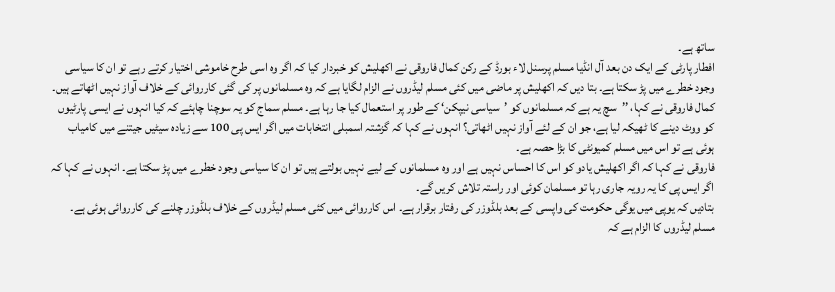ساتھ ہے۔
افطار پارٹی کے ایک دن بعد آل انڈیا مسلم پرسنل لاء بورڈ کے رکن کمال فاروقی نے اکھلیش کو خبردار کیا کہ اگر وہ اسی طرح خاموشی اختیار کرتے رہے تو ان کا سیاسی وجود خطرے میں پڑ سکتا ہے۔ بتا دیں کہ اکھلیش پر ماضی میں کئی مسلم لیڈروں نے الزام لگایا ہے کہ وہ مسلمانوں پر کی گئی کارروائی کے خلاف آواز نہیں اٹھاتے ہیں۔
کمال فاروقی نے کہا، ’’سچ یہ ہے کہ مسلمانوں کو ’سیاسی نیپکن‘ کے طور پر استعمال کیا جا رہا ہے۔ مسلم سماج کو یہ سوچنا چاہئے کہ کیا انہوں نے ایسی پارٹیوں کو ووٹ دینے کا ٹھیکہ لیا ہے، جو ان کے لئے آواز نہیں اٹھاتی؟ انہوں نے کہا کہ گزشتہ اسمبلی انتخابات میں اگر ایس پی 100 سے زیادہ سیٹیں جیتنے میں کامیاب ہوئی ہے تو اس میں مسلم کمیونٹی کا بڑا حصہ ہے۔
فاروقی نے کہا کہ اگر اکھلیش یادو کو اس کا احساس نہیں ہے اور وہ مسلمانوں کے لیے نہیں بولتے ہیں تو ان کا سیاسی وجود خطرے میں پڑ سکتا ہے۔ انہوں نے کہا کہ اگر ایس پی کا یہ رویہ جاری رہا تو مسلمان کوئی اور راستہ تلاش کریں گے۔
بتادیں کہ یوپی میں یوگی حکومت کی واپسی کے بعد بلڈوزر کی رفتار برقرار ہے۔ اس کارروائی میں کئی مسلم لیڈروں کے خلاف بلڈوزر چلنے کی کارروائی ہوئی ہے۔ مسلم لیڈروں کا الزام ہے کہ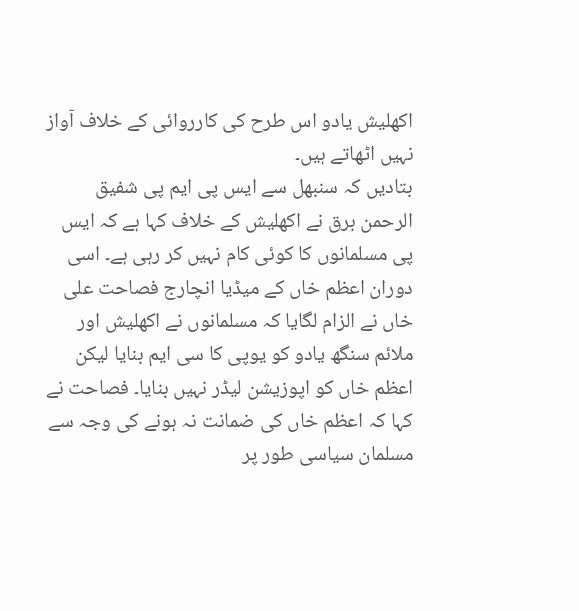اکھلیش یادو اس طرح کی کارروائی کے خلاف آواز نہیں اٹھاتے ہیں۔
بتادیں کہ سنبھل سے ایس پی ایم پی شفیق الرحمن برق نے اکھلیش کے خلاف کہا ہے کہ ایس پی مسلمانوں کا کوئی کام نہیں کر رہی ہے۔ اسی دوران اعظم خاں کے میڈیا انچارج فصاحت علی خاں نے الزام لگایا کہ مسلمانوں نے اکھلیش اور ملائم سنگھ یادو کو یوپی کا سی ایم بنایا لیکن اعظم خاں کو اپوزیشن لیڈر نہیں بنایا۔ فصاحت نے کہا کہ اعظم خاں کی ضمانت نہ ہونے کی وجہ سے مسلمان سیاسی طور پر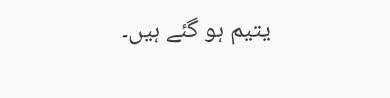یتیم ہو گئے ہیں۔